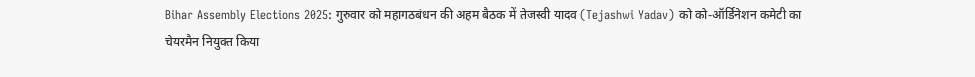Bihar Assembly Elections 2025: गुरुवार को महागठबंधन की अहम बैठक में तेजस्वी यादव (Tejashwi Yadav) को को-ऑर्डिनेशन कमेटी का चेयरमैन नियुक्त किया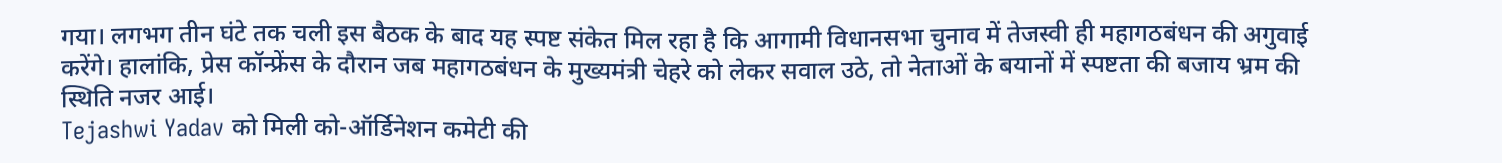गया। लगभग तीन घंटे तक चली इस बैठक के बाद यह स्पष्ट संकेत मिल रहा है कि आगामी विधानसभा चुनाव में तेजस्वी ही महागठबंधन की अगुवाई करेंगे। हालांकि, प्रेस कॉन्फ्रेंस के दौरान जब महागठबंधन के मुख्यमंत्री चेहरे को लेकर सवाल उठे, तो नेताओं के बयानों में स्पष्टता की बजाय भ्रम की स्थिति नजर आई।
Tejashwi Yadav को मिली को-ऑर्डिनेशन कमेटी की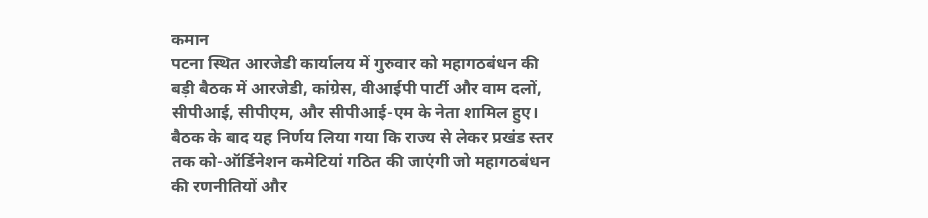कमान
पटना स्थित आरजेडी कार्यालय में गुरुवार को महागठबंधन की बड़ी बैठक में आरजेडी, कांग्रेस, वीआईपी पार्टी और वाम दलों, सीपीआई, सीपीएम, और सीपीआई-एम के नेता शामिल हुए। बैठक के बाद यह निर्णय लिया गया कि राज्य से लेकर प्रखंड स्तर तक को-ऑर्डिनेशन कमेटियां गठित की जाएंगी जो महागठबंधन की रणनीतियों और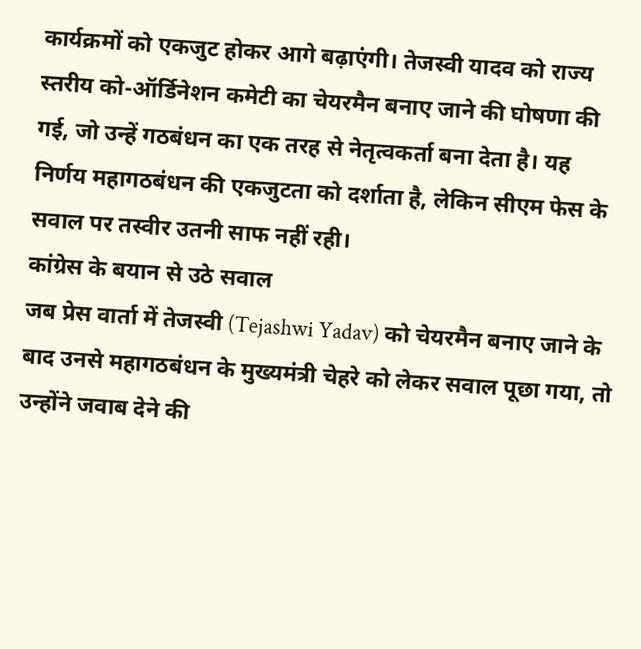कार्यक्रमों को एकजुट होकर आगे बढ़ाएंगी। तेजस्वी यादव को राज्य स्तरीय को-ऑर्डिनेशन कमेटी का चेयरमैन बनाए जाने की घोषणा की गई, जो उन्हें गठबंधन का एक तरह से नेतृत्वकर्ता बना देता है। यह निर्णय महागठबंधन की एकजुटता को दर्शाता है, लेकिन सीएम फेस के सवाल पर तस्वीर उतनी साफ नहीं रही।
कांग्रेस के बयान से उठे सवाल
जब प्रेस वार्ता में तेजस्वी (Tejashwi Yadav) को चेयरमैन बनाए जाने के बाद उनसे महागठबंधन के मुख्यमंत्री चेहरे को लेकर सवाल पूछा गया, तो उन्होंने जवाब देने की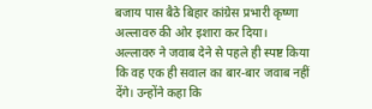बजाय पास बैठे बिहार कांग्रेस प्रभारी कृष्णा अल्लावरु की ओर इशारा कर दिया। अल्लावरु ने जवाब देने से पहले ही स्पष्ट किया कि वह एक ही सवाल का बार-बार जवाब नहीं देंगे। उन्होंने कहा कि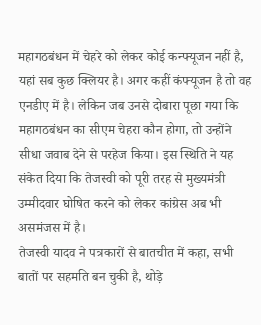महागठबंधन में चेहरे को लेकर कोई कन्फ्यूजन नहीं है, यहां सब कुछ क्लियर है। अगर कहीं कंफ्यूजन है तो वह एनडीए में है। लेकिन जब उनसे दोबारा पूछा गया कि महागठबंधन का सीएम चेहरा कौन होगा, तो उन्होंने सीधा जवाब देने से परहेज किया। इस स्थिति ने यह संकेत दिया कि तेजस्वी को पूरी तरह से मुख्यमंत्री उम्मीदवार घोषित करने को लेकर कांग्रेस अब भी असमंजस में है।
तेजस्वी यादव ने पत्रकारों से बातचीत में कहा, सभी बातों पर सहमति बन चुकी है, थोड़े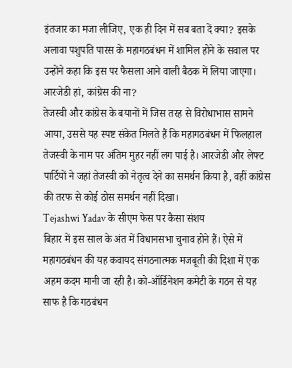इंतजार का मजा लीजिए, एक ही दिन में सब बता दें क्या? इसके अलावा पशुपति पारस के महागठबंधन में शामिल होने के सवाल पर उन्होंने कहा कि इस पर फैसला आने वाली बैठक में लिया जाएगा।
आरजेडी हां, कांग्रेस की ना?
तेजस्वी और कांग्रेस के बयानों में जिस तरह से विरोधाभास सामने आया, उससे यह स्पष्ट संकेत मिलते हैं कि महागठबंधन में फिलहाल तेजस्वी के नाम पर अंतिम मुहर नहीं लग पाई है। आरजेडी और लेफ्ट पार्टियों ने जहां तेजस्वी को नेतृत्व देने का समर्थन किया है, वहीं कांग्रेस की तरफ से कोई ठोस समर्थन नहीं दिखा।
Tejashwi Yadav के सीएम फेस पर कैसा संशय
बिहार में इस साल के अंत में विधानसभा चुनाव होने हैं। ऐसे में महागठबंधन की यह कवायद संगठनात्मक मजबूती की दिशा में एक अहम कदम मानी जा रही है। को-ऑर्डिनेशन कमेटी के गठन से यह साफ है कि गठबंधन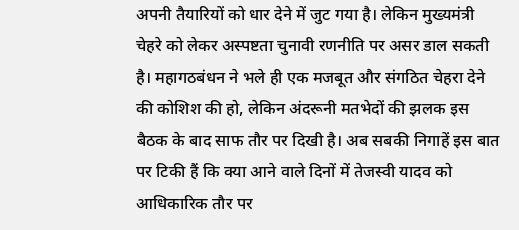अपनी तैयारियों को धार देने में जुट गया है। लेकिन मुख्यमंत्री चेहरे को लेकर अस्पष्टता चुनावी रणनीति पर असर डाल सकती है। महागठबंधन ने भले ही एक मजबूत और संगठित चेहरा देने की कोशिश की हो, लेकिन अंदरूनी मतभेदों की झलक इस बैठक के बाद साफ तौर पर दिखी है। अब सबकी निगाहें इस बात पर टिकी हैं कि क्या आने वाले दिनों में तेजस्वी यादव को आधिकारिक तौर पर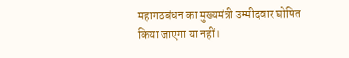महागठबंधन का मुख्यमंत्री उम्मीदवार घोषित किया जाएगा या नहीं।